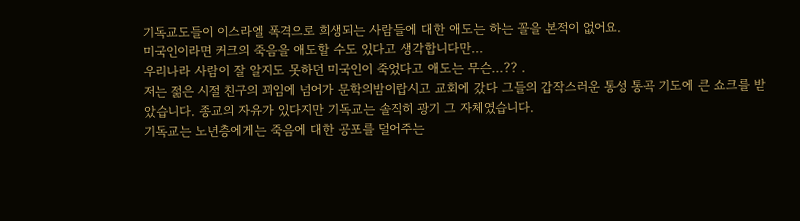기독교도들이 이스라엘 폭격으로 희생되는 사람들에 대한 애도는 하는 꼴을 본적이 없어요.
미국인이라면 커크의 죽음을 애도할 수도 있다고 생각합니다만...
우리나라 사람이 잘 알지도 못하던 미국인이 죽었다고 애도는 무슨...?? .
저는 젊은 시절 친구의 꾀임에 넘어가 문학의밤이랍시고 교회에 갔다 그들의 갑작스러운 통성 통곡 기도에 큰 쇼크를 받았습니다. 종교의 자유가 있다지만 기독교는 솔직히 광기 그 자체였습니다.
기독교는 노년층에게는 죽음에 대한 공포를 덜어주는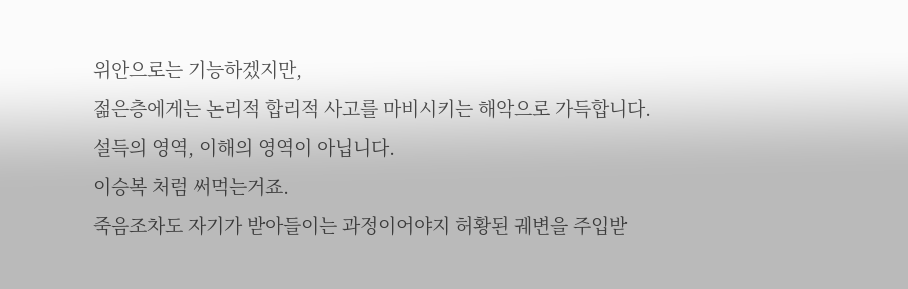위안으로는 기능하겠지만,
젊은층에게는 논리적 합리적 사고를 마비시키는 해악으로 가득합니다.
설득의 영역, 이해의 영역이 아닙니다.
이승복 처럼 써먹는거죠.
죽음조차도 자기가 받아들이는 과정이어야지 허황된 궤변을 주입받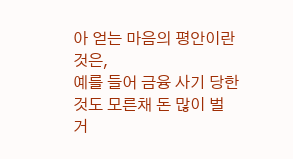아 얻는 마음의 평안이란 것은,
예를 들어 금융 사기 당한 것도 모른채 돈 많이 벌 거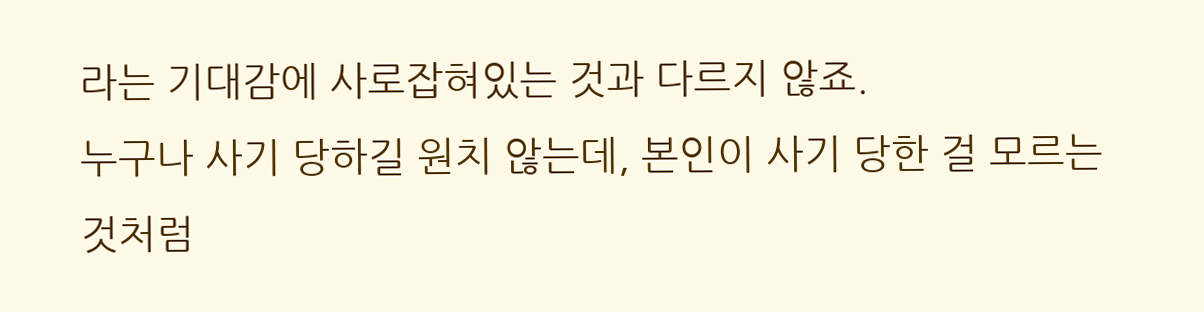라는 기대감에 사로잡혀있는 것과 다르지 않죠.
누구나 사기 당하길 원치 않는데, 본인이 사기 당한 걸 모르는 것처럼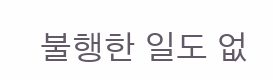불행한 일도 없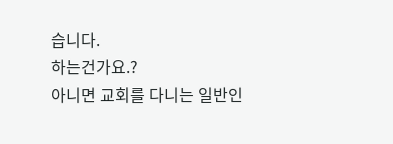습니다.
하는건가요.?
아니면 교회를 다니는 일반인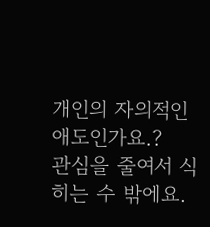개인의 자의적인 애도인가요.?
관심을 줄여서 식히는 수 밖에요.